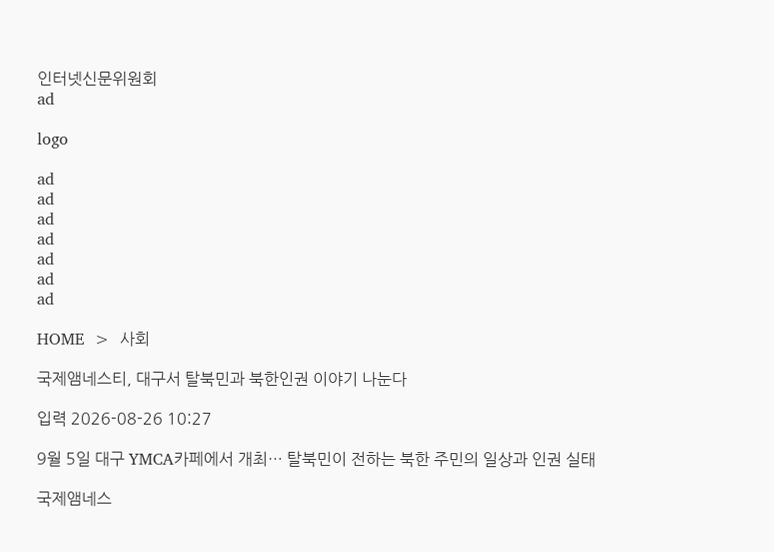인터넷신문위원회
ad

logo

ad
ad
ad
ad
ad
ad
ad

HOME  >  사회

국제앰네스티, 대구서 탈북민과 북한인권 이야기 나눈다

입력 2026-08-26 10:27

9월 5일 대구 YMCA카페에서 개최… 탈북민이 전하는 북한 주민의 일상과 인권 실태

국제앰네스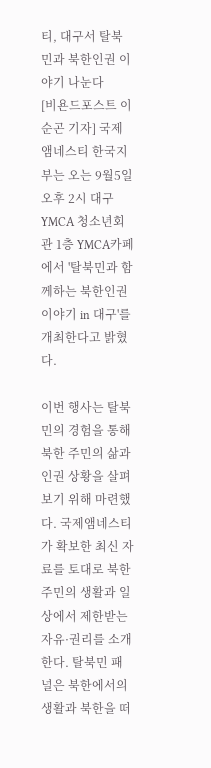티, 대구서 탈북민과 북한인권 이야기 나눈다
[비욘드포스트 이순곤 기자] 국제앰네스티 한국지부는 오는 9월5일 오후 2시 대구YMCA 청소년회관 1층 YMCA카페에서 '탈북민과 함께하는 북한인권 이야기 in 대구'를 개최한다고 밝혔다.

이번 행사는 탈북민의 경험을 통해 북한 주민의 삶과 인권 상황을 살펴보기 위해 마련했다. 국제앰네스티가 확보한 최신 자료를 토대로 북한 주민의 생활과 일상에서 제한받는 자유·권리를 소개한다. 탈북민 패널은 북한에서의 생활과 북한을 떠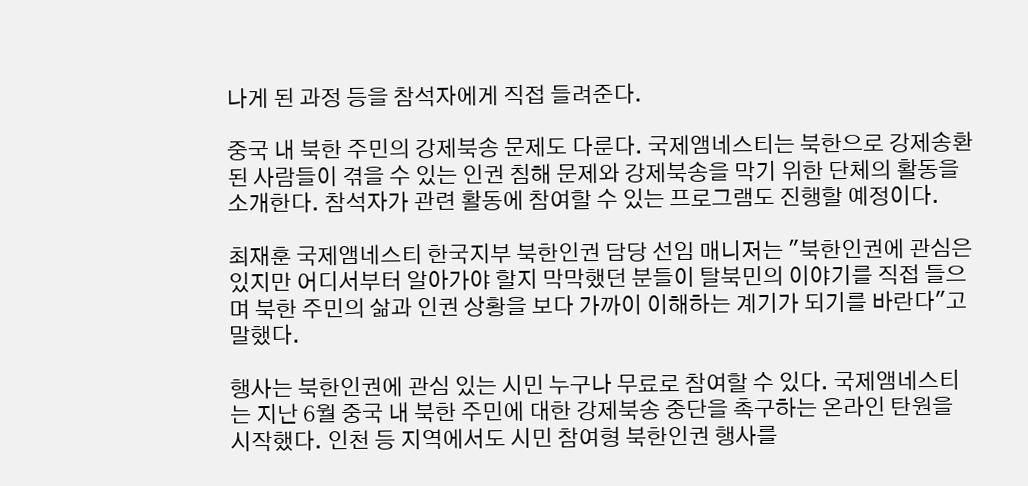나게 된 과정 등을 참석자에게 직접 들려준다.

중국 내 북한 주민의 강제북송 문제도 다룬다. 국제앰네스티는 북한으로 강제송환된 사람들이 겪을 수 있는 인권 침해 문제와 강제북송을 막기 위한 단체의 활동을 소개한다. 참석자가 관련 활동에 참여할 수 있는 프로그램도 진행할 예정이다.

최재훈 국제앰네스티 한국지부 북한인권 담당 선임 매니저는 "북한인권에 관심은 있지만 어디서부터 알아가야 할지 막막했던 분들이 탈북민의 이야기를 직접 들으며 북한 주민의 삶과 인권 상황을 보다 가까이 이해하는 계기가 되기를 바란다"고 말했다.

행사는 북한인권에 관심 있는 시민 누구나 무료로 참여할 수 있다. 국제앰네스티는 지난 6월 중국 내 북한 주민에 대한 강제북송 중단을 촉구하는 온라인 탄원을 시작했다. 인천 등 지역에서도 시민 참여형 북한인권 행사를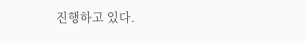진행하고 있다.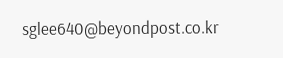sglee640@beyondpost.co.kr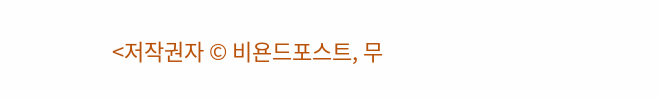<저작권자 © 비욘드포스트, 무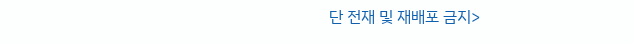단 전재 및 재배포 금지>